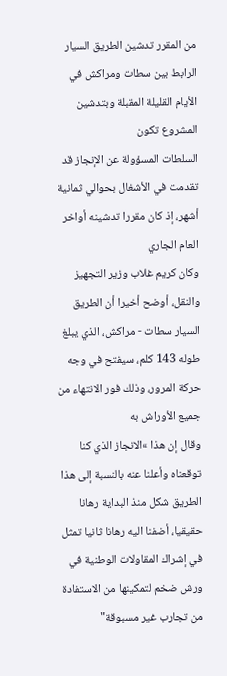من المقرر تدشين الطريق السيار الرابط بين سطات ومراكش في الأيام القليلة المقبلة وبتدشين المشروع تكون
السلطات المسؤولة عن الإنجاز قد تقدمت في الأشغال بحوالي ثمانية أشهر، إذ كان مقررا تدشينه أواخر العام الجاري
وكان كريم غلاب وزير التجهيز والنقل، أوضح أخيرا أن الطريق السيار سطات - مراكش، الذي يبلغ طوله 143 كلم، سيفتح في وجه حركة المرور، وذلك فور الانتهاء من جميع الأوراش به
وقال إن هذا »الانجاز الذي كنا توقعناه وأعلنا عنه بالنسبة إلى هذا الطريق شكل منذ البداية رهانا حقيقيا، أضفنا اليه رهانا ثانيا تمثل في إشراك المقاولات الوطنية في ورش ضخم لتمكينها من الاستفادة من تجارب غير مسبوقة"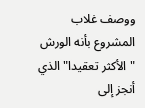ووصف غلاب المشروع بأنه الورش "الأكثر تعقيدا" الذي أنجز إلى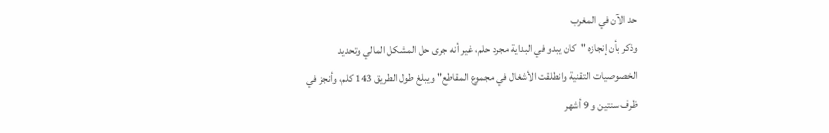حد الآن في المغرب
وذكر بأن إنجازه "كان يبدو في البداية مجرد حلم، غير أنه جرى حل المشكل المالي وتحديد الخصوصيات التقنية وانطلقت الأشغال في مجموع المقاطع" ويبلغ طول الطريق 143 كلم، وأنجز في ظرف سنتين و 9 أشهر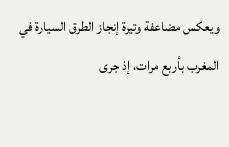ويعكس مضاعفة وتيرة إنجاز الطرق السيارة في المغرب بأربع مرات، إذ جرى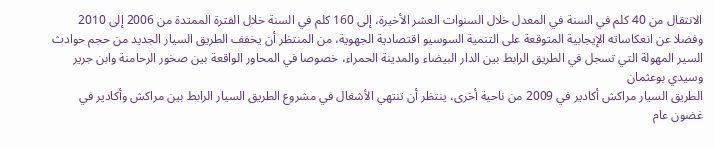الانتقال من 40 كلم في السنة في المعدل خلال السنوات العشر الأخيرة، إلى 160 كلم في السنة خلال الفترة الممتدة من 2006 إلى 2010
وفضلا عن انعكاساته الإيجابية المتوقعة على التنمية السوسيو اقتصادية الجهوية، من المنتظر أن يخفف الطريق السيار الجديد من حجم حوادث السير المهولة التي تسجل في الطريق الرابط بين الدار البيضاء والمدينة الحمراء، خصوصا في المحاور الواقعة بين صخور الرحامنة وابن جرير وسيدي بوعثمان
الطريق السيار مراكش أكادير في 2009 من ناحية أخرى، ينتظر أن تنتهي الأشغال في مشروع الطريق السيار الرابط بين مراكش وأكادير في غضون عام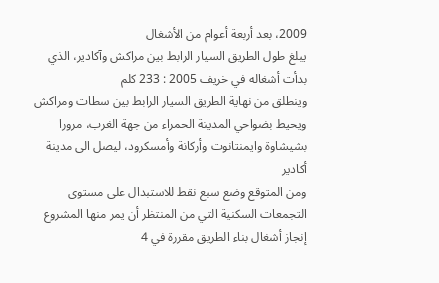2009، بعد أربعة أعوام من الأشغال
يبلغ طول الطريق السيار الرابط بين مراكش وآكادير، الذي بدأت أشغاله في خريف 2005 : 233 كلم
وينطلق من نهاية الطريق السيار الرابط بين سطات ومراكش
ويحيط بضواحي المدينة الحمراء من جهة الغرب، مرورا بشيشاوة وايمنتانوت وأركانة وأمسكرود، ليصل الى مدينة أكادير
ومن المتوقع وضع سبع نقط للاستبدال على مستوى التجمعات السكنية التي من المنتظر أن يمر منها المشروع
إنجاز أشغال بناء الطريق مقررة في 4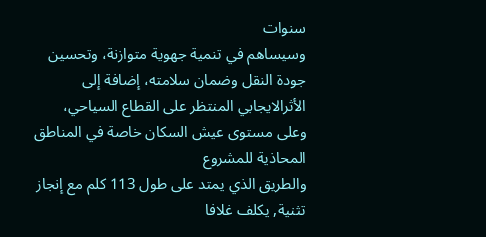سنوات
وسيساهم في تنمية جهوية متوازنة، وتحسين جودة النقل وضمان سلامته، إضافة إلى الأثرالايجابي المنتظر على القطاع السياحي، وعلى مستوى عيش السكان خاصة في المناطق المحاذية للمشروع
والطريق الذي يمتد على طول 113 كلم مع إنجاز تثنية, يكلف غلافا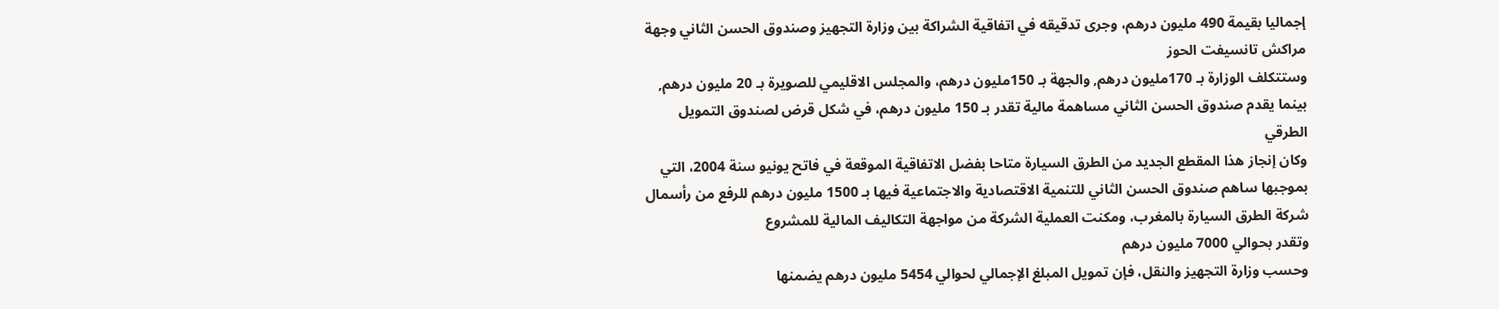إجماليا بقيمة 490 مليون درهم، وجرى تدقيقه في اتفاقية الشراكة بين وزارة التجهيز وصندوق الحسن الثاني وجهة مراكش تانسيفت الحوز
وستتكلف الوزارة بـ 170مليون درهم, والجهة بـ 150مليون درهم، والمجلس الاقليمي للصويرة بـ 20 مليون درهم, بينما يقدم صندوق الحسن الثاني مساهمة مالية تقدر بـ 150 مليون درهم، في شكل قرض لصندوق التمويل الطرقي
وكان إنجاز هذا المقطع الجديد من الطرق السيارة متاحا بفضل الاتفاقية الموقعة في فاتح يونيو سنة 2004، التي بموجبها ساهم صندوق الحسن الثاني للتنمية الاقتصادية والاجتماعية فيها بـ 1500 مليون درهم للرفع من رأسمال شركة الطرق السيارة بالمغرب، ومكنت العملية الشركة من مواجهة التكاليف المالية للمشروع
وتقدر بحوالي 7000 مليون درهم
وحسب وزارة التجهيز والنقل، فإن تمويل المبلغ الإجمالي لحوالي 5454 مليون درهم يضمنها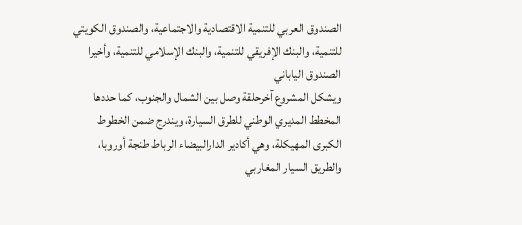الصندوق العربي للتنمية الاقتصادية والاجتماعية، والصندوق الكويتي للتنمية، والبنك الإفريقي للتنمية، والبنك الإسلامي للتنمية، وأخيرا الصندوق الياباني
ويشكل المشروع آخرحلقة وصل بين الشمال والجنوب، كما حددها المخطط المديري الوطني للطرق السيارة، ويندرج ضمن الخطوط الكبرى المهيكلة، وهي أكادير الدارالبيضاء الرباط طنجة أوروبا، والطريق السيار المغاربي